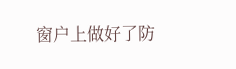窗户上做好了防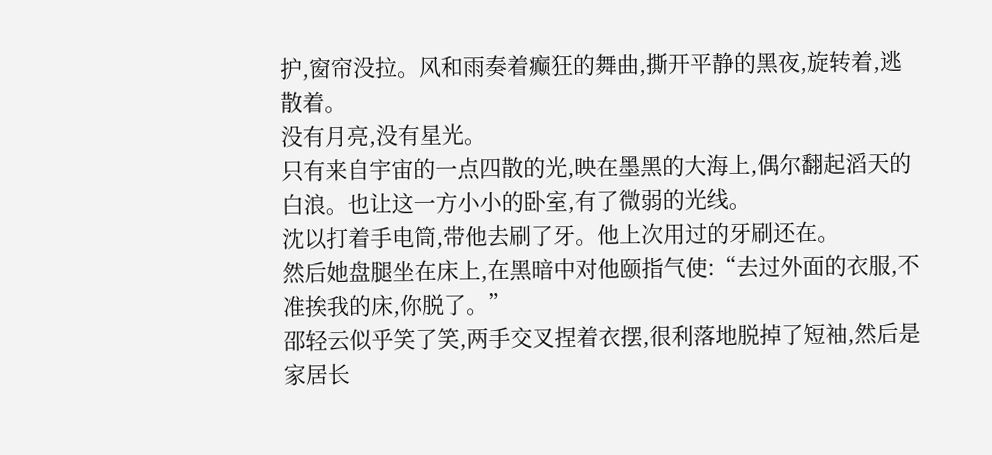护,窗帘没拉。风和雨奏着癫狂的舞曲,撕开平静的黑夜,旋转着,逃散着。
没有月亮,没有星光。
只有来自宇宙的一点四散的光,映在墨黑的大海上,偶尔翻起滔天的白浪。也让这一方小小的卧室,有了微弱的光线。
沈以打着手电筒,带他去刷了牙。他上次用过的牙刷还在。
然后她盘腿坐在床上,在黑暗中对他颐指气使:“去过外面的衣服,不准挨我的床,你脱了。”
邵轻云似乎笑了笑,两手交叉捏着衣摆,很利落地脱掉了短袖,然后是家居长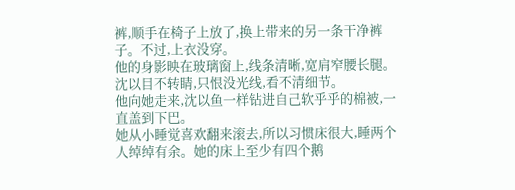裤,顺手在椅子上放了,换上带来的另一条干净裤子。不过,上衣没穿。
他的身影映在玻璃窗上,线条清晰,宽肩窄腰长腿。沈以目不转睛,只恨没光线,看不清细节。
他向她走来,沈以鱼一样钻进自己软乎乎的棉被,一直盖到下巴。
她从小睡觉喜欢翻来滚去,所以习惯床很大,睡两个人绰绰有余。她的床上至少有四个鹅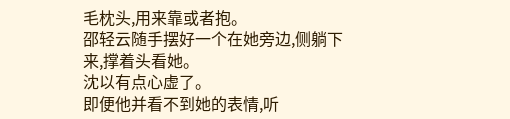毛枕头,用来靠或者抱。
邵轻云随手摆好一个在她旁边,侧躺下来,撑着头看她。
沈以有点心虚了。
即便他并看不到她的表情,听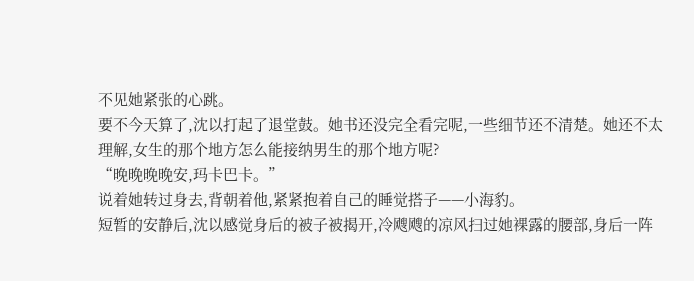不见她紧张的心跳。
要不今天算了,沈以打起了退堂鼓。她书还没完全看完呢,一些细节还不清楚。她还不太理解,女生的那个地方怎么能接纳男生的那个地方呢?
“晚晚晚晚安,玛卡巴卡。”
说着她转过身去,背朝着他,紧紧抱着自己的睡觉搭子——小海豹。
短暂的安静后,沈以感觉身后的被子被揭开,冷飕飕的凉风扫过她裸露的腰部,身后一阵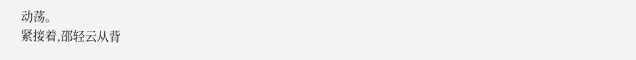动荡。
紧接着,邵轻云从背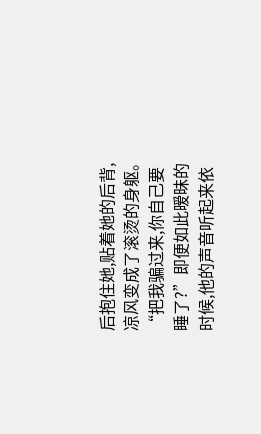后抱住她,贴着她的后背,凉风变成了滚烫的身躯。
“把我骗过来,你自己要睡了?”即便如此暧昧的时候,他的声音听起来依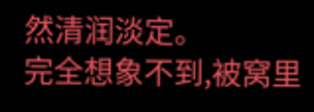然清润淡定。
完全想象不到,被窝里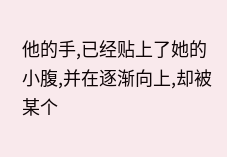他的手,已经贴上了她的小腹,并在逐渐向上,却被某个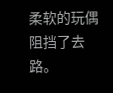柔软的玩偶阻挡了去路。